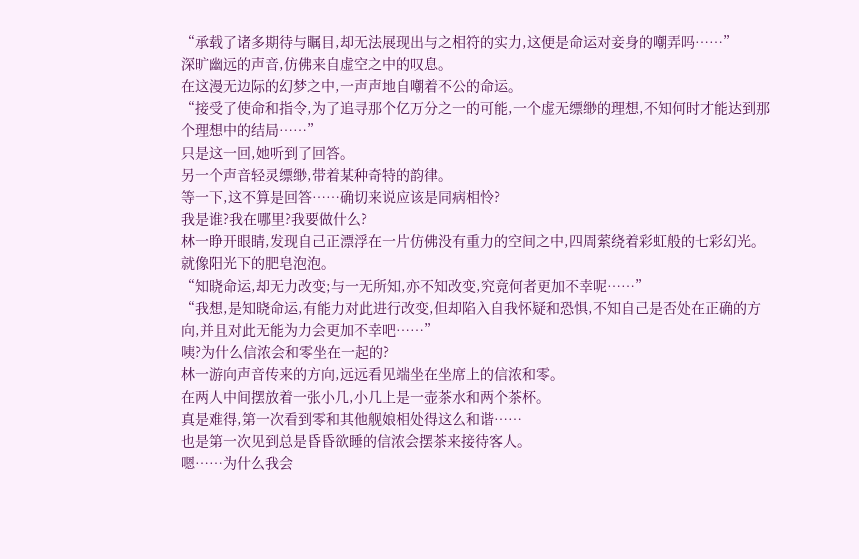“承载了诸多期待与瞩目,却无法展现出与之相符的实力,这便是命运对妾身的嘲弄吗……”
深旷幽远的声音,仿佛来自虚空之中的叹息。
在这漫无边际的幻梦之中,一声声地自嘲着不公的命运。
“接受了使命和指令,为了追寻那个亿万分之一的可能,一个虚无缥缈的理想,不知何时才能达到那个理想中的结局……”
只是这一回,她听到了回答。
另一个声音轻灵缥缈,带着某种奇特的韵律。
等一下,这不算是回答……确切来说应该是同病相怜?
我是谁?我在哪里?我要做什么?
林一睁开眼睛,发现自己正漂浮在一片仿佛没有重力的空间之中,四周萦绕着彩虹般的七彩幻光。
就像阳光下的肥皂泡泡。
“知晓命运,却无力改变;与一无所知,亦不知改变,究竟何者更加不幸呢……”
“我想,是知晓命运,有能力对此进行改变,但却陷入自我怀疑和恐惧,不知自己是否处在正确的方向,并且对此无能为力会更加不幸吧……”
咦?为什么信浓会和零坐在一起的?
林一游向声音传来的方向,远远看见端坐在坐席上的信浓和零。
在两人中间摆放着一张小几,小几上是一壶茶水和两个茶杯。
真是难得,第一次看到零和其他舰娘相处得这么和谐……
也是第一次见到总是昏昏欲睡的信浓会摆茶来接待客人。
嗯……为什么我会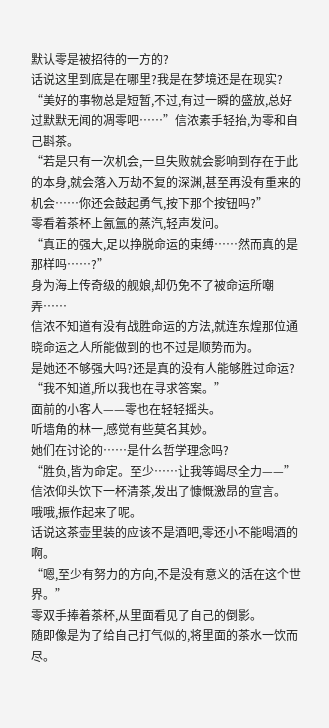默认零是被招待的一方的?
话说这里到底是在哪里?我是在梦境还是在现实?
“美好的事物总是短暂,不过,有过一瞬的盛放,总好过默默无闻的凋零吧……”信浓素手轻抬,为零和自己斟茶。
“若是只有一次机会,一旦失败就会影响到存在于此的本身,就会落入万劫不复的深渊,甚至再没有重来的机会……你还会鼓起勇气,按下那个按钮吗?”
零看着茶杯上氤氲的蒸汽,轻声发问。
“真正的强大,足以挣脱命运的束缚……然而真的是那样吗……?”
身为海上传奇级的舰娘,却仍免不了被命运所嘲弄……
信浓不知道有没有战胜命运的方法,就连东煌那位通晓命运之人所能做到的也不过是顺势而为。
是她还不够强大吗?还是真的没有人能够胜过命运?
“我不知道,所以我也在寻求答案。”
面前的小客人——零也在轻轻摇头。
听墙角的林一,感觉有些莫名其妙。
她们在讨论的……是什么哲学理念吗?
“胜负,皆为命定。至少……让我等竭尽全力——”
信浓仰头饮下一杯清茶,发出了慷慨激昂的宣言。
哦哦,振作起来了呢。
话说这茶壶里装的应该不是酒吧,零还小不能喝酒的啊。
“嗯,至少有努力的方向,不是没有意义的活在这个世界。”
零双手捧着茶杯,从里面看见了自己的倒影。
随即像是为了给自己打气似的,将里面的茶水一饮而尽。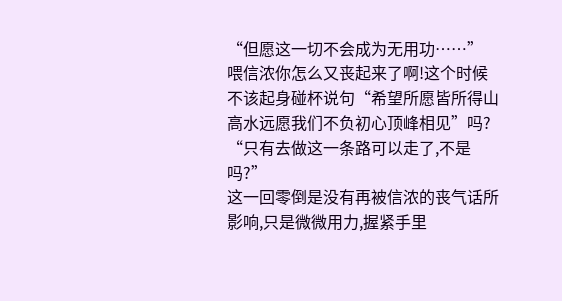“但愿这一切不会成为无用功……”
喂信浓你怎么又丧起来了啊!这个时候不该起身碰杯说句“希望所愿皆所得山高水远愿我们不负初心顶峰相见”吗?
“只有去做这一条路可以走了,不是吗?”
这一回零倒是没有再被信浓的丧气话所影响,只是微微用力,握紧手里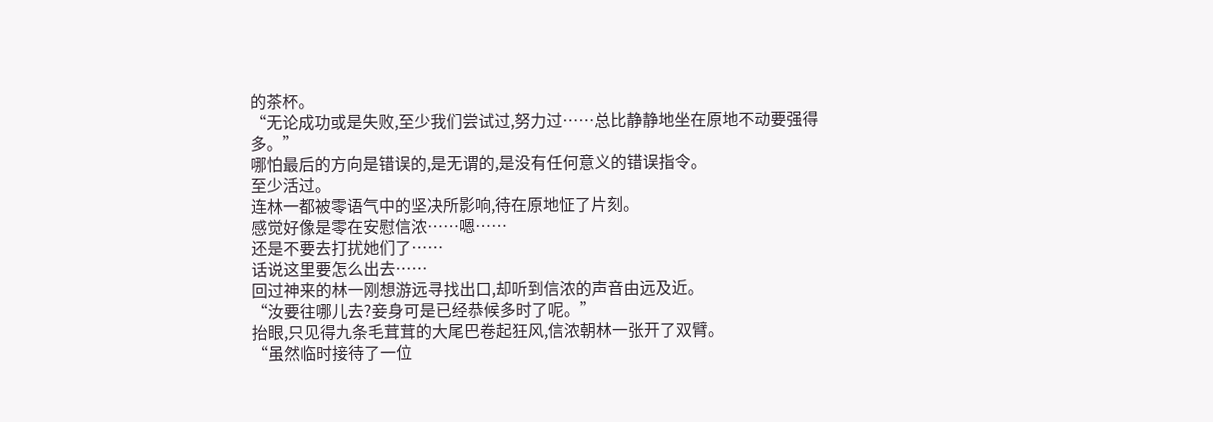的茶杯。
“无论成功或是失败,至少我们尝试过,努力过……总比静静地坐在原地不动要强得多。”
哪怕最后的方向是错误的,是无谓的,是没有任何意义的错误指令。
至少活过。
连林一都被零语气中的坚决所影响,待在原地怔了片刻。
感觉好像是零在安慰信浓……嗯……
还是不要去打扰她们了……
话说这里要怎么出去……
回过神来的林一刚想游远寻找出口,却听到信浓的声音由远及近。
“汝要往哪儿去?妾身可是已经恭候多时了呢。”
抬眼,只见得九条毛茸茸的大尾巴卷起狂风,信浓朝林一张开了双臂。
“虽然临时接待了一位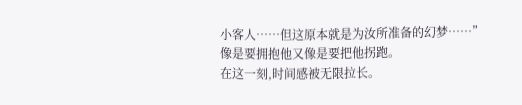小客人……但这原本就是为汝所准备的幻梦……”
像是要拥抱他又像是要把他拐跑。
在这一刻,时间感被无限拉长。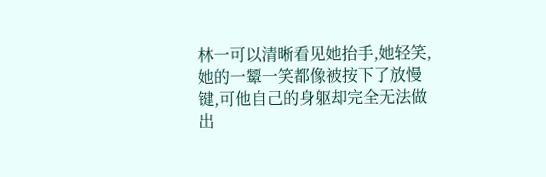林一可以清晰看见她抬手,她轻笑,她的一颦一笑都像被按下了放慢键,可他自己的身躯却完全无法做出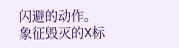闪避的动作。
象征毁灭的X标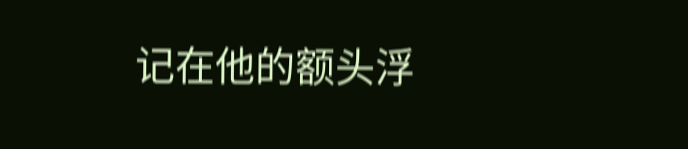记在他的额头浮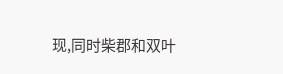现,同时柴郡和双叶